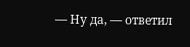— Ну да, — ответил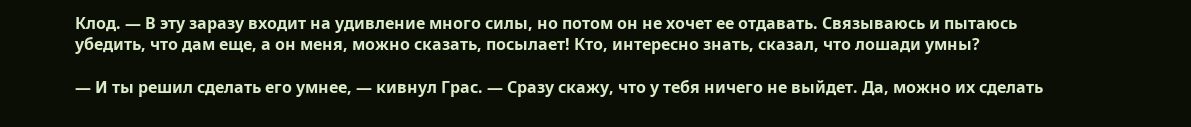Клод. — В эту заразу входит на удивление много силы, но потом он не хочет ее отдавать. Связываюсь и пытаюсь убедить, что дам еще, а он меня, можно сказать, посылает! Кто, интересно знать, сказал, что лошади умны?

— И ты решил сделать его умнее, — кивнул Грас. — Сразу скажу, что у тебя ничего не выйдет. Да, можно их сделать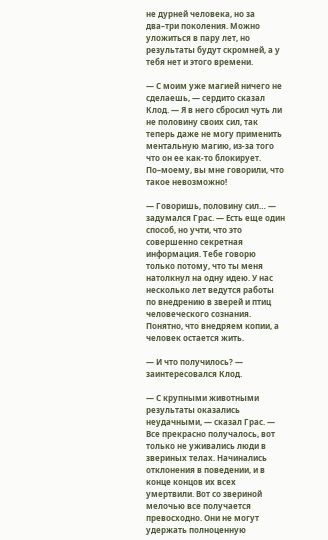не дурней человека, но за два–три поколения. Можно уложиться в пару лет, но результаты будут скромней, а у тебя нет и этого времени.

— С моим уже магией ничего не сделаешь, — сердито сказал Клод. — Я в него сбросил чуть ли не половину своих сил, так теперь даже не могу применить ментальную магию, из‑за того что он ее как‑то блокирует. По–моему, вы мне говорили, что такое невозможно!

— Говоришь, половину сил… — задумался Грас. — Есть еще один способ, но учти, что это совершенно секретная информация. Тебе говорю только потому, что ты меня натолкнул на одну идею. У нас несколько лет ведутся работы по внедрению в зверей и птиц человеческого сознания. Понятно, что внедряем копии, а человек остается жить.

— И что получилось? — заинтересовался Клод.

— С крупными животными результаты оказались неудачными, — сказал Грас. — Все прекрасно получалось, вот только не уживались люди в звериных телах. Начинались отклонения в поведении, и в конце концов их всех умертвили. Вот со звериной мелочью все получается превосходно. Они не могут удержать полноценную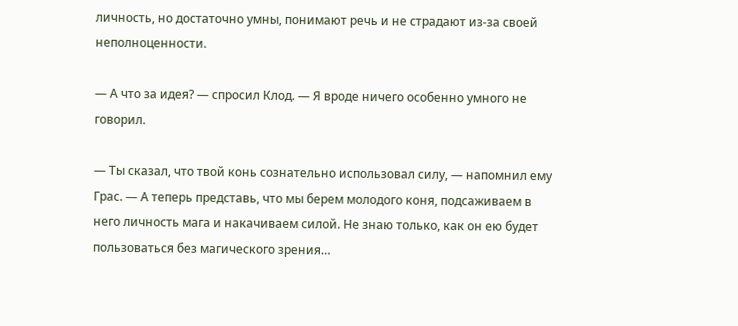личность, но достаточно умны, понимают речь и не страдают из‑за своей неполноценности.

— А что за идея? — спросил Клод. — Я вроде ничего особенно умного не говорил.

— Ты сказал, что твой конь сознательно использовал силу, — напомнил ему Грас. — А теперь представь, что мы берем молодого коня, подсаживаем в него личность мага и накачиваем силой. Не знаю только, как он ею будет пользоваться без магического зрения…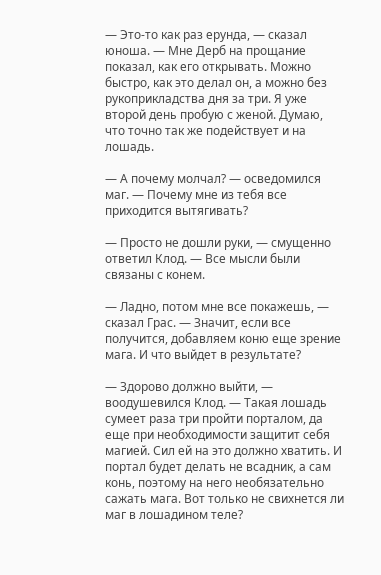— Это‑то как раз ерунда, — сказал юноша. — Мне Дерб на прощание показал, как его открывать. Можно быстро, как это делал он, а можно без рукоприкладства дня за три. Я уже второй день пробую с женой. Думаю, что точно так же подействует и на лошадь.

— А почему молчал? — осведомился маг. — Почему мне из тебя все приходится вытягивать?

— Просто не дошли руки, — смущенно ответил Клод. — Все мысли были связаны с конем.

— Ладно, потом мне все покажешь, — сказал Грас. — Значит, если все получится, добавляем коню еще зрение мага. И что выйдет в результате?

— Здорово должно выйти, — воодушевился Клод. — Такая лошадь сумеет раза три пройти порталом, да еще при необходимости защитит себя магией. Сил ей на это должно хватить. И портал будет делать не всадник, а сам конь, поэтому на него необязательно сажать мага. Вот только не свихнется ли маг в лошадином теле?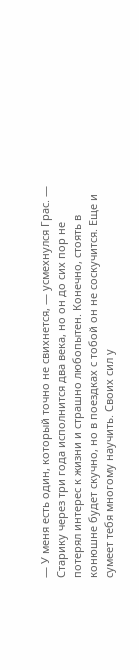— У меня есть один, который точно не свихнется, — усмехнулся Грас. — Старику через три года исполнится два века, но он до сих пор не потерял интерес к жизни и страшно любопытен. Конечно, стоять в конюшне будет скучно, но в поездках с тобой он не соскучится. Еще и сумеет тебя многому научить. Своих сил у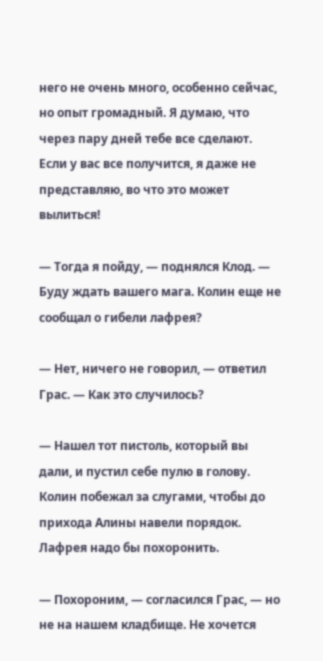него не очень много, особенно сейчас, но опыт громадный. Я думаю, что через пару дней тебе все сделают. Если у вас все получится, я даже не представляю, во что это может вылиться!

— Тогда я пойду, — поднялся Клод. — Буду ждать вашего мага. Колин еще не сообщал о гибели лафрея?

— Нет, ничего не говорил, — ответил Грас. — Как это случилось?

— Нашел тот пистоль, который вы дали, и пустил себе пулю в голову. Колин побежал за слугами, чтобы до прихода Алины навели порядок. Лафрея надо бы похоронить.

— Похороним, — согласился Грас, — но не на нашем кладбище. Не хочется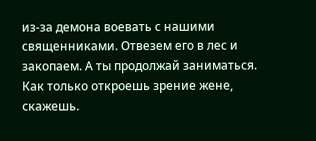из‑за демона воевать с нашими священниками. Отвезем его в лес и закопаем. А ты продолжай заниматься. Как только откроешь зрение жене, скажешь.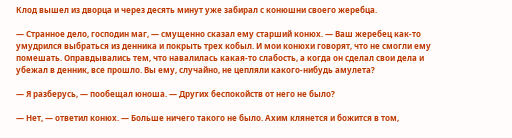Клод вышел из дворца и через десять минут уже забирал с конюшни своего жеребца.

— Странное дело, господин маг, — смущенно сказал ему старший конюх. — Ваш жеребец как‑то умудрился выбраться из денника и покрыть трех кобыл. И мои конюхи говорят, что не смогли ему помешать. Оправдывались тем, что навалилась какая‑то слабость, а когда он сделал свои дела и убежал в денник, все прошло. Вы ему, случайно, не цепляли какого‑нибудь амулета?

— Я разберусь, — пообещал юноша. — Других беспокойств от него не было?

— Нет, — ответил конюх. — Больше ничего такого не было. Ахим клянется и божится в том,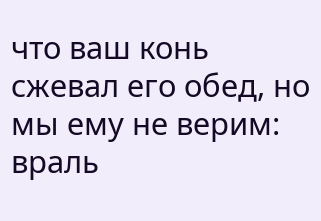что ваш конь сжевал его обед, но мы ему не верим: враль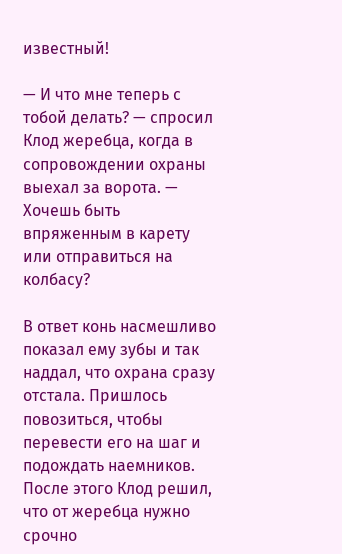известный!

— И что мне теперь с тобой делать? — спросил Клод жеребца, когда в сопровождении охраны выехал за ворота. — Хочешь быть впряженным в карету или отправиться на колбасу?

В ответ конь насмешливо показал ему зубы и так наддал, что охрана сразу отстала. Пришлось повозиться, чтобы перевести его на шаг и подождать наемников. После этого Клод решил, что от жеребца нужно срочно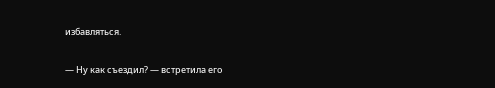избавляться.

— Ну как съездил? — встретила его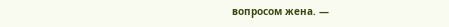вопросом жена. —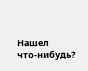Нашел что‑нибудь?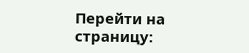Перейти на страницу: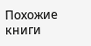Похожие книги